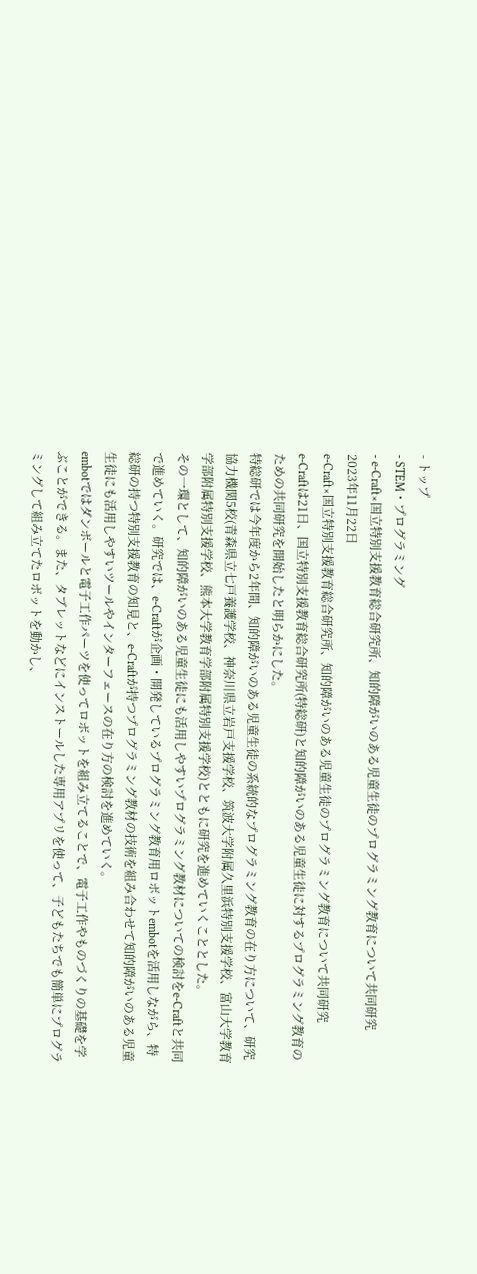- トップ
- STEM・プログラミング
- e-Craft×国立特別支援教育総合研究所、知的障がいのある児童生徒のプログラミング教育について共同研究
2023年11月22日
e-Craft×国立特別支援教育総合研究所、知的障がいのある児童生徒のプログラミング教育について共同研究
e-Craftは21日、国立特別支援教育総合研究所(特総研)と知的障がいのある児童生徒に対するプログラミング教育のための共同研究を開始したと明らかにした。
特総研では今年度から2年間、知的障がいのある児童生徒の系統的なプログラミング教育の在り方について、研究協力機関5校(青森県立七戸養護学校、神奈川県立岩戸支援学校、筑波大学附属久里浜特別支援学校、富山大学教育学部附属特別支援学校、熊本大学教育学部附属特別支援学校)とともに研究を進めていくこととした。
その一環として、知的障がいのある児童生徒にも活用しやすいプログラミング教材についての検討をe-Craftと共同で進めていく。研究では、e-Craftが企画・開発しているプログラミング教育用ロボットembotを活用しながら、特総研の持つ特別支援教育の知見と、e-Craftが持つプログラミング教材の技術を組み合わせて知的障がいのある児童生徒にも活用しやすいツールやインターフェースの在り方の検討を進めていく。
embotではダンボールと電子工作パーツを使ってロボットを組み立てることで、電子工作やものづくりの基礎を学ぶことができる。また、タブレットなどにインストールした専用アプリを使って、子どもたちでも簡単にプログラミングして組み立てたロボットを動かし、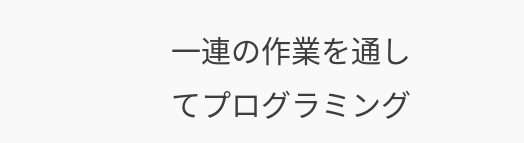一連の作業を通してプログラミング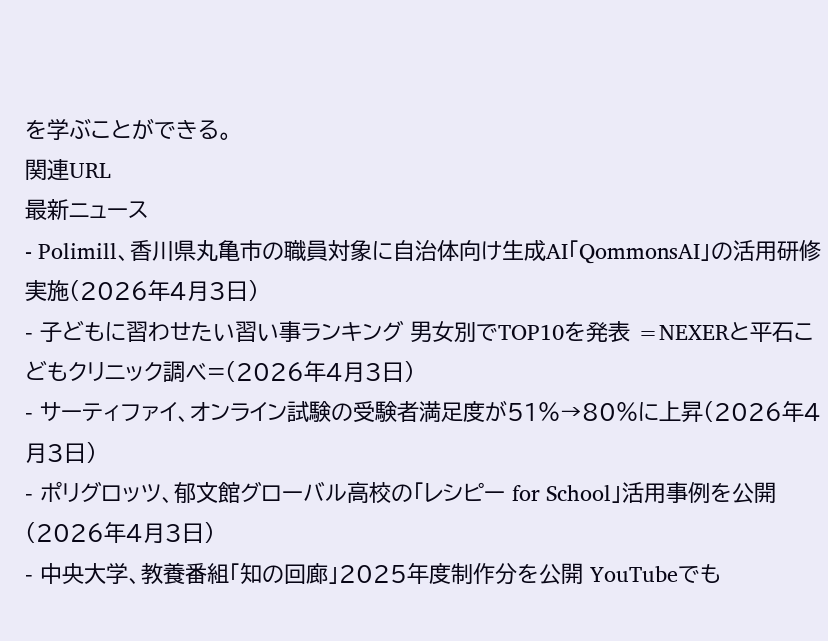を学ぶことができる。
関連URL
最新ニュース
- Polimill、香川県丸亀市の職員対象に自治体向け生成AI「QommonsAI」の活用研修実施(2026年4月3日)
- 子どもに習わせたい習い事ランキング 男女別でTOP10を発表 =NEXERと平石こどもクリニック調べ=(2026年4月3日)
- サーティファイ、オンライン試験の受験者満足度が51%→80%に上昇(2026年4月3日)
- ポリグロッツ、郁文館グローバル高校の「レシピー for School」活用事例を公開(2026年4月3日)
- 中央大学、教養番組「知の回廊」2025年度制作分を公開 YouTubeでも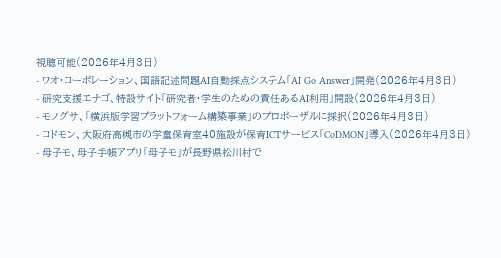視聴可能(2026年4月3日)
- ワオ・コーポレーション、国語記述問題AI自動採点システム「AI Go Answer」開発(2026年4月3日)
- 研究支援エナゴ、特設サイト「研究者・学生のための責任あるAI利用」開設(2026年4月3日)
- モノグサ、「横浜版学習プラットフォーム構築事業」のプロポーザルに採択(2026年4月3日)
- コドモン、大阪府高槻市の学童保育室40施設が保育ICTサービス「CoDMON」導入(2026年4月3日)
- 母子モ、母子手帳アプリ「母子モ」が長野県松川村で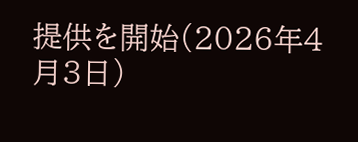提供を開始(2026年4月3日)